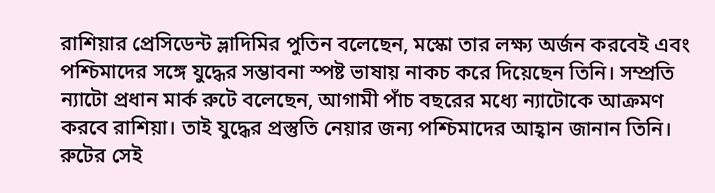রাশিয়ার প্রেসিডেন্ট ভ্লাদিমির পুতিন বলেছেন, মস্কো তার লক্ষ্য অর্জন করবেই এবং পশ্চিমাদের সঙ্গে যুদ্ধের সম্ভাবনা স্পষ্ট ভাষায় নাকচ করে দিয়েছেন তিনি। সম্প্রতি ন্যাটো প্রধান মার্ক রুটে বলেছেন, আগামী পাঁচ বছরের মধ্যে ন্যাটোকে আক্রমণ করবে রাশিয়া। তাই যুদ্ধের প্রস্তুতি নেয়ার জন্য পশ্চিমাদের আহ্বান জানান তিনি। রুটের সেই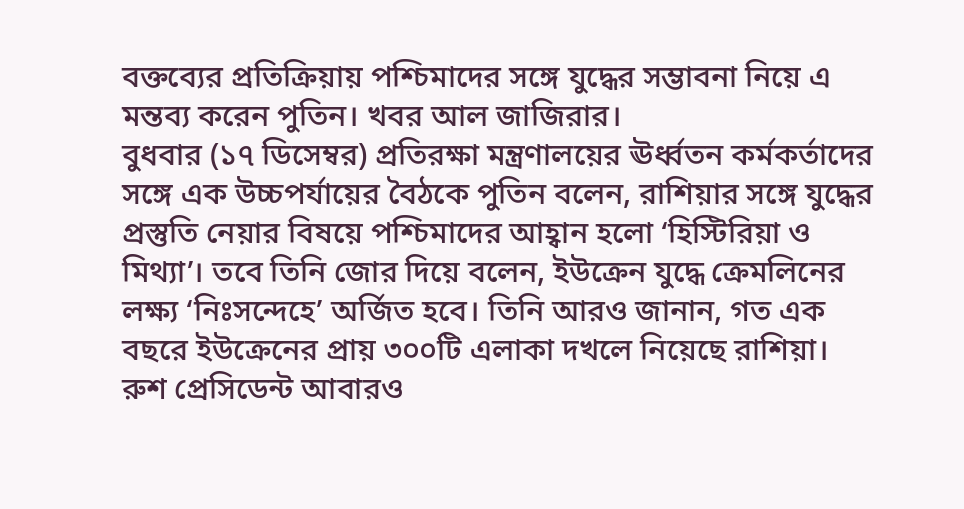বক্তব্যের প্রতিক্রিয়ায় পশ্চিমাদের সঙ্গে যুদ্ধের সম্ভাবনা নিয়ে এ মন্তব্য করেন পুতিন। খবর আল জাজিরার।
বুধবার (১৭ ডিসেম্বর) প্রতিরক্ষা মন্ত্রণালয়ের ঊর্ধ্বতন কর্মকর্তাদের সঙ্গে এক উচ্চপর্যায়ের বৈঠকে পুতিন বলেন, রাশিয়ার সঙ্গে যুদ্ধের প্রস্তুতি নেয়ার বিষয়ে পশ্চিমাদের আহ্বান হলো ‘হিস্টিরিয়া ও মিথ্যা’। তবে তিনি জোর দিয়ে বলেন, ইউক্রেন যুদ্ধে ক্রেমলিনের লক্ষ্য ‘নিঃসন্দেহে’ অর্জিত হবে। তিনি আরও জানান, গত এক বছরে ইউক্রেনের প্রায় ৩০০টি এলাকা দখলে নিয়েছে রাশিয়া।
রুশ প্রেসিডেন্ট আবারও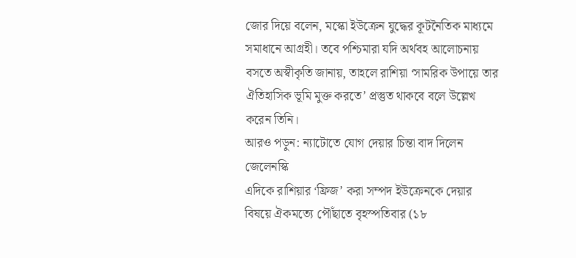জোর দিয়ে বলেন, মস্কো ইউক্রেন যুদ্ধের কূটনৈতিক মাধ্যমে সমাধানে আগ্রহী। তবে পশ্চিমারা যদি অর্থবহ আলোচনায় বসতে অস্বীকৃতি জানায়, তাহলে রাশিয়া ‘সামরিক উপায়ে তার ঐতিহাসিক ভূমি মুক্ত করতে’ প্রস্তুত থাকবে বলে উল্লেখ করেন তিনি।
আরও পড়ুন: ন্যাটোতে যোগ দেয়ার চিন্তা বাদ দিলেন জেলেনস্কি
এদিকে রাশিয়ার ‘ফ্রিজ’ করা সম্পদ ইউক্রেনকে দেয়ার বিষয়ে ঐকমত্যে পৌঁছাতে বৃহস্পতিবার (১৮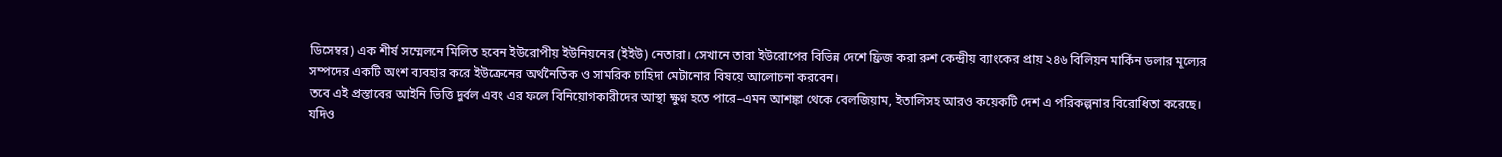ডিসেম্বর) এক শীর্ষ সম্মেলনে মিলিত হবেন ইউরোপীয় ইউনিয়নের (ইইউ) নেতারা। সেখানে তারা ইউরোপের বিভিন্ন দেশে ফ্রিজ করা রুশ কেন্দ্রীয় ব্যাংকের প্রায় ২৪৬ বিলিয়ন মার্কিন ডলার মূল্যের সম্পদের একটি অংশ ব্যবহার করে ইউক্রেনের অর্থনৈতিক ও সামরিক চাহিদা মেটানোর বিষয়ে আলোচনা করবেন।
তবে এই প্রস্তাবের আইনি ভিত্তি দুর্বল এবং এর ফলে বিনিয়োগকারীদের আস্থা ক্ষুণ্ন হতে পারে–এমন আশঙ্কা থেকে বেলজিয়াম, ইতালিসহ আরও কয়েকটি দেশ এ পরিকল্পনার বিরোধিতা করেছে।
যদিও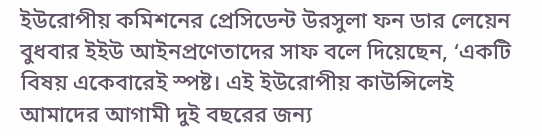ইউরোপীয় কমিশনের প্রেসিডেন্ট উরসুলা ফন ডার লেয়েন বুধবার ইইউ আইনপ্রণেতাদের সাফ বলে দিয়েছেন, ‘একটি বিষয় একেবারেই স্পষ্ট। এই ইউরোপীয় কাউন্সিলেই আমাদের আগামী দুই বছরের জন্য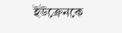ইউক্রেনকে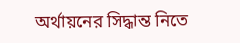অর্থায়নের সিদ্ধান্ত নিতে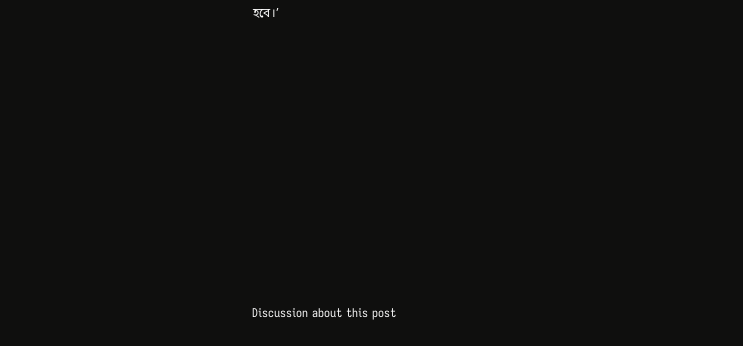হবে।’














Discussion about this post